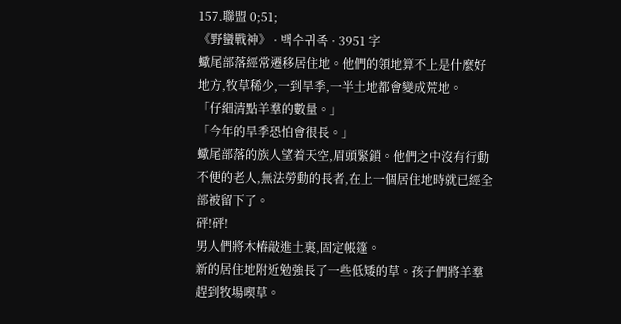157.聯盟 0;51;
《野蠻戰神》 · 백수귀족 · 3951 字
蠍尾部落經常遷移居住地。他們的領地算不上是什麼好地方,牧草稀少,一到旱季,一半土地都會變成荒地。
「仔細清點羊羣的數量。」
「今年的旱季恐怕會很長。」
蠍尾部落的族人望着天空,眉頭緊鎖。他們之中沒有行動不便的老人,無法勞動的長者,在上一個居住地時就已經全部被留下了。
砰!砰!
男人們將木樁敲進土裏,固定帳篷。
新的居住地附近勉強長了一些低矮的草。孩子們將羊羣趕到牧場喫草。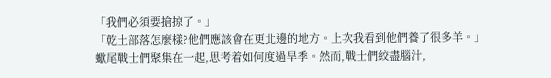「我們必須要搶掠了。」
「乾土部落怎麼樣?他們應該會在更北邊的地方。上次我看到他們養了很多羊。」
蠍尾戰士們聚集在一起,思考着如何度過旱季。然而,戰士們絞盡腦汁,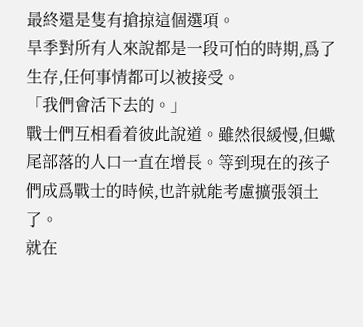最終還是隻有搶掠這個選項。
旱季對所有人來說都是一段可怕的時期,爲了生存,任何事情都可以被接受。
「我們會活下去的。」
戰士們互相看着彼此說道。雖然很緩慢,但蠍尾部落的人口一直在增長。等到現在的孩子們成爲戰士的時候,也許就能考慮擴張領土了。
就在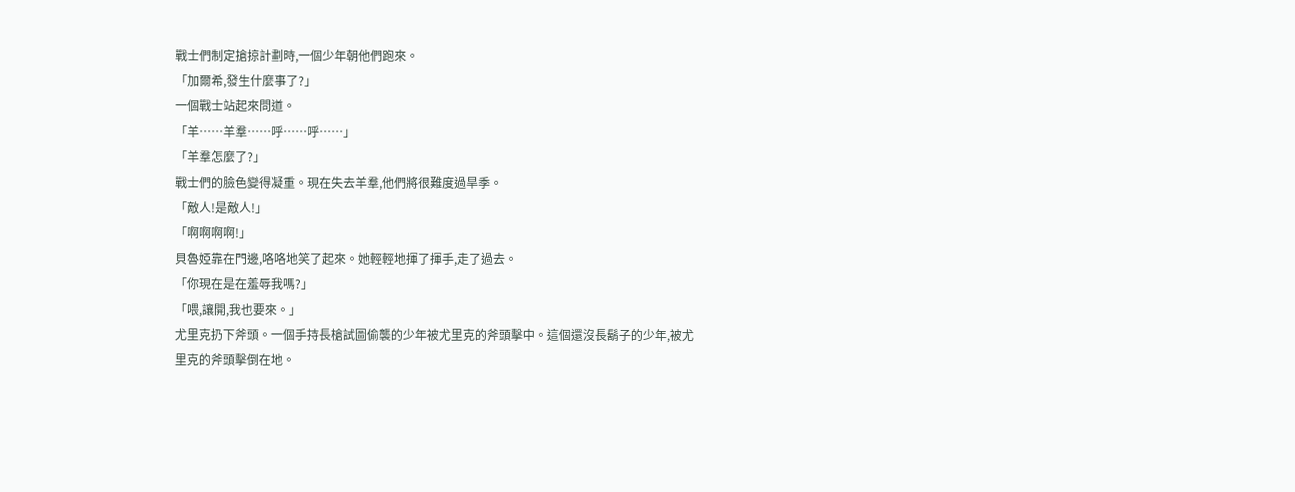戰士們制定搶掠計劃時,一個少年朝他們跑來。
「加爾希,發生什麼事了?」
一個戰士站起來問道。
「羊……羊羣……呼……呼……」
「羊羣怎麼了?」
戰士們的臉色變得凝重。現在失去羊羣,他們將很難度過旱季。
「敵人!是敵人!」
「啊啊啊啊!」
貝魯婭靠在門邊,咯咯地笑了起來。她輕輕地揮了揮手,走了過去。
「你現在是在羞辱我嗎?」
「喂,讓開,我也要來。」
尤里克扔下斧頭。一個手持長槍試圖偷襲的少年被尤里克的斧頭擊中。這個還沒長鬍子的少年,被尤里克的斧頭擊倒在地。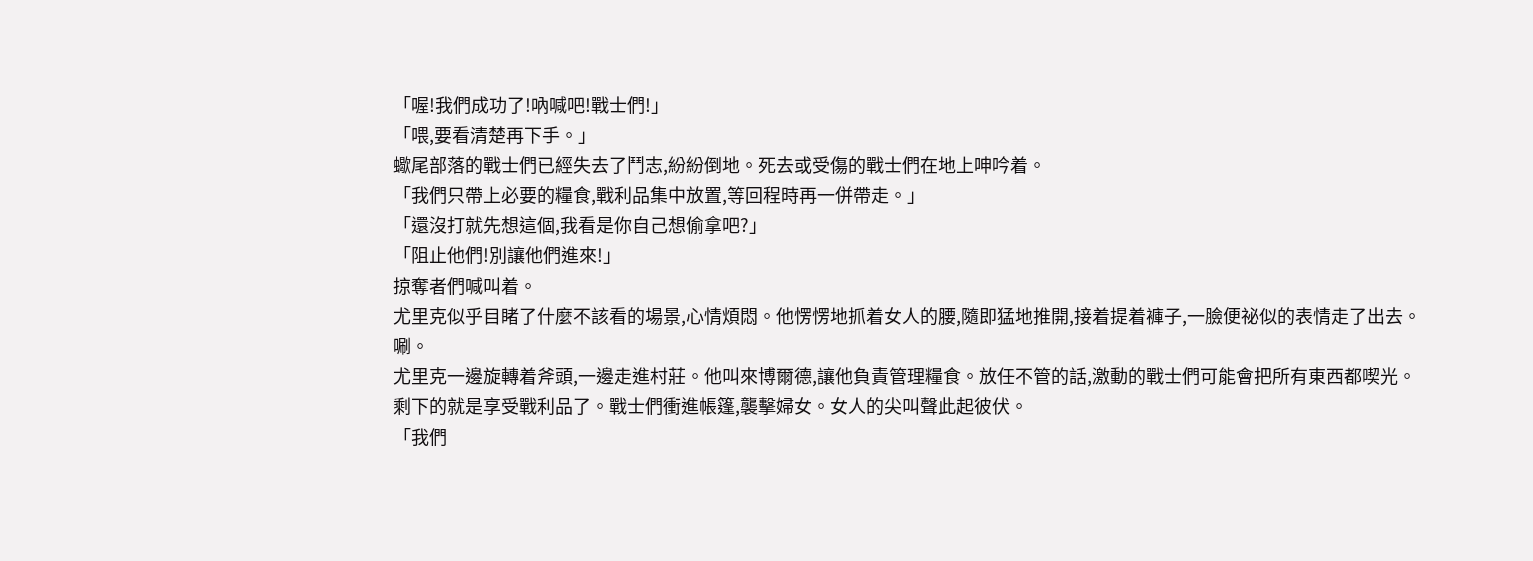「喔!我們成功了!吶喊吧!戰士們!」
「喂,要看清楚再下手。」
蠍尾部落的戰士們已經失去了鬥志,紛紛倒地。死去或受傷的戰士們在地上呻吟着。
「我們只帶上必要的糧食,戰利品集中放置,等回程時再一併帶走。」
「還沒打就先想這個,我看是你自己想偷拿吧?」
「阻止他們!別讓他們進來!」
掠奪者們喊叫着。
尤里克似乎目睹了什麼不該看的場景,心情煩悶。他愣愣地抓着女人的腰,隨即猛地推開,接着提着褲子,一臉便祕似的表情走了出去。
唰。
尤里克一邊旋轉着斧頭,一邊走進村莊。他叫來博爾德,讓他負責管理糧食。放任不管的話,激動的戰士們可能會把所有東西都喫光。
剩下的就是享受戰利品了。戰士們衝進帳篷,襲擊婦女。女人的尖叫聲此起彼伏。
「我們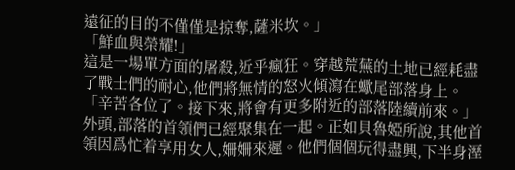遠征的目的不僅僅是掠奪,薩米坎。」
「鮮血與榮耀!」
這是一場單方面的屠殺,近乎瘋狂。穿越荒蕪的土地已經耗盡了戰士們的耐心,他們將無情的怒火傾瀉在蠍尾部落身上。
「辛苦各位了。接下來,將會有更多附近的部落陸續前來。」
外頭,部落的首領們已經聚集在一起。正如貝魯婭所說,其他首領因爲忙着享用女人,姍姍來遲。他們個個玩得盡興,下半身溼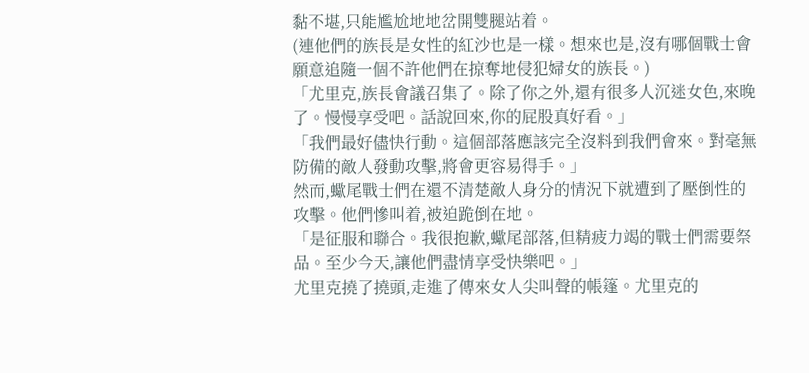黏不堪,只能尷尬地地岔開雙腿站着。
(連他們的族長是女性的紅沙也是一樣。想來也是,沒有哪個戰士會願意追隨一個不許他們在掠奪地侵犯婦女的族長。)
「尤里克,族長會議召集了。除了你之外,還有很多人沉迷女色,來晚了。慢慢享受吧。話說回來,你的屁股真好看。」
「我們最好儘快行動。這個部落應該完全沒料到我們會來。對毫無防備的敵人發動攻擊,將會更容易得手。」
然而,蠍尾戰士們在還不清楚敵人身分的情況下就遭到了壓倒性的攻擊。他們慘叫着,被迫跪倒在地。
「是征服和聯合。我很抱歉,蠍尾部落,但精疲力竭的戰士們需要祭品。至少今天,讓他們盡情享受快樂吧。」
尤里克撓了撓頭,走進了傳來女人尖叫聲的帳篷。尤里克的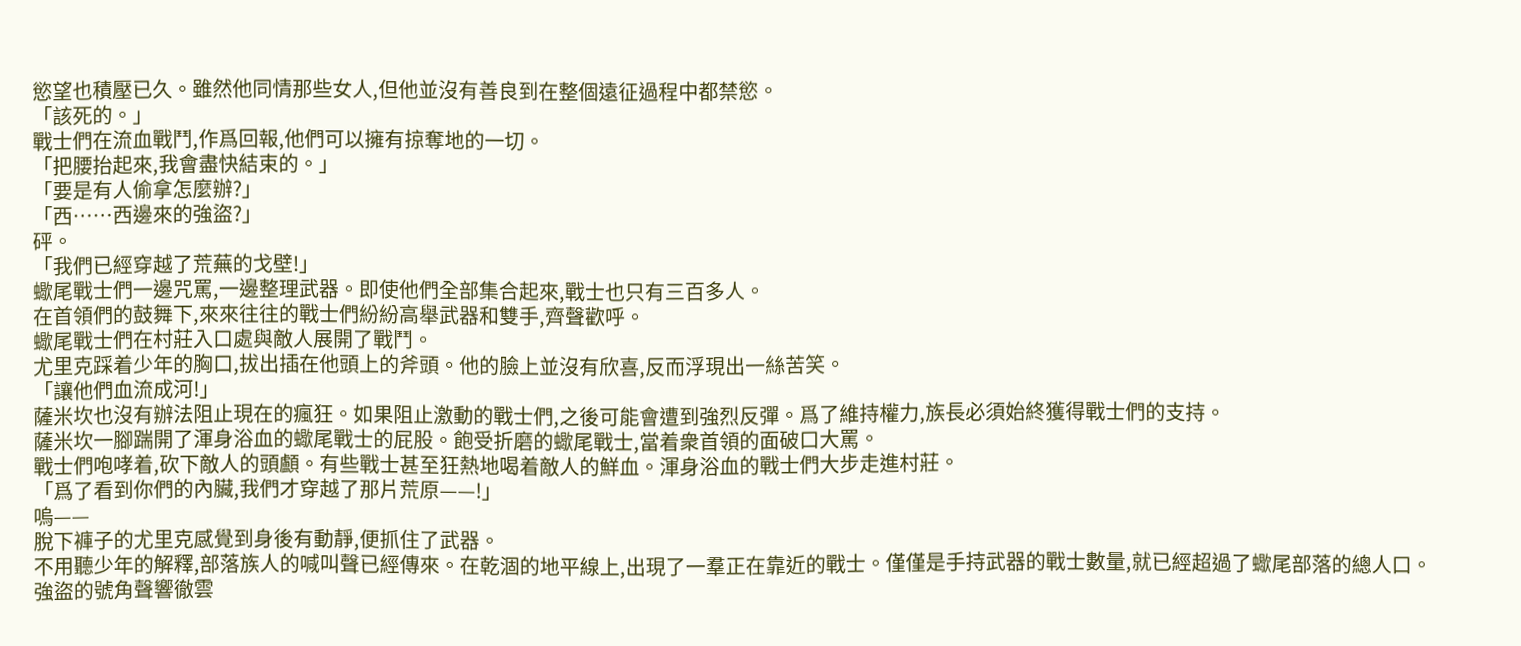慾望也積壓已久。雖然他同情那些女人,但他並沒有善良到在整個遠征過程中都禁慾。
「該死的。」
戰士們在流血戰鬥,作爲回報,他們可以擁有掠奪地的一切。
「把腰抬起來,我會盡快結束的。」
「要是有人偷拿怎麼辦?」
「西……西邊來的強盜?」
砰。
「我們已經穿越了荒蕪的戈壁!」
蠍尾戰士們一邊咒罵,一邊整理武器。即使他們全部集合起來,戰士也只有三百多人。
在首領們的鼓舞下,來來往往的戰士們紛紛高舉武器和雙手,齊聲歡呼。
蠍尾戰士們在村莊入口處與敵人展開了戰鬥。
尤里克踩着少年的胸口,拔出插在他頭上的斧頭。他的臉上並沒有欣喜,反而浮現出一絲苦笑。
「讓他們血流成河!」
薩米坎也沒有辦法阻止現在的瘋狂。如果阻止激動的戰士們,之後可能會遭到強烈反彈。爲了維持權力,族長必須始終獲得戰士們的支持。
薩米坎一腳踹開了渾身浴血的蠍尾戰士的屁股。飽受折磨的蠍尾戰士,當着衆首領的面破口大罵。
戰士們咆哮着,砍下敵人的頭顱。有些戰士甚至狂熱地喝着敵人的鮮血。渾身浴血的戰士們大步走進村莊。
「爲了看到你們的內臟,我們才穿越了那片荒原——!」
嗚——
脫下褲子的尤里克感覺到身後有動靜,便抓住了武器。
不用聽少年的解釋,部落族人的喊叫聲已經傳來。在乾涸的地平線上,出現了一羣正在靠近的戰士。僅僅是手持武器的戰士數量,就已經超過了蠍尾部落的總人口。
強盜的號角聲響徹雲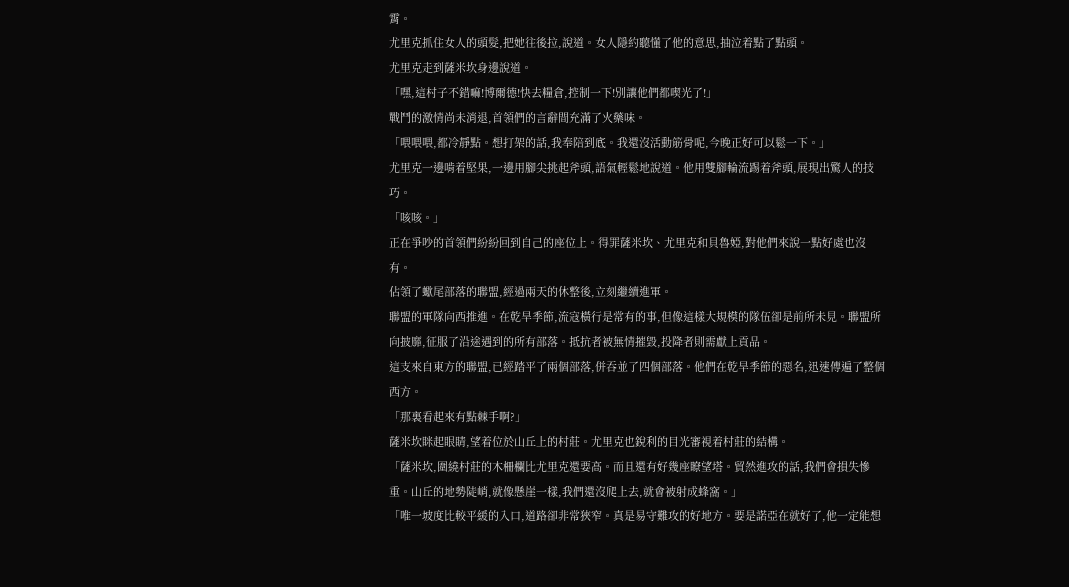霄。
尤里克抓住女人的頭髮,把她往後拉,說道。女人隱約聽懂了他的意思,抽泣着點了點頭。
尤里克走到薩米坎身邊說道。
「嘿,這村子不錯嘛!博爾德!快去糧倉,控制一下!別讓他們都喫光了!」
戰鬥的激情尚未消退,首領們的言辭間充滿了火藥味。
「喂喂喂,都冷靜點。想打架的話,我奉陪到底。我還沒活動筋骨呢,今晚正好可以鬆一下。」
尤里克一邊啃着堅果,一邊用腳尖挑起斧頭,語氣輕鬆地說道。他用雙腳輪流踢着斧頭,展現出驚人的技巧。
「咳咳。」
正在爭吵的首領們紛紛回到自己的座位上。得罪薩米坎、尤里克和貝魯婭,對他們來說一點好處也沒有。
佔領了蠍尾部落的聯盟,經過兩天的休整後,立刻繼續進軍。
聯盟的軍隊向西推進。在乾旱季節,流寇橫行是常有的事,但像這樣大規模的隊伍卻是前所未見。聯盟所向披靡,征服了沿途遇到的所有部落。抵抗者被無情摧毀,投降者則需獻上貢品。
這支來自東方的聯盟,已經踏平了兩個部落,併吞並了四個部落。他們在乾旱季節的惡名,迅速傳遍了整個西方。
「那裏看起來有點棘手啊?」
薩米坎眯起眼睛,望着位於山丘上的村莊。尤里克也銳利的目光審視着村莊的結構。
「薩米坎,圍繞村莊的木柵欄比尤里克還要高。而且還有好幾座瞭望塔。貿然進攻的話,我們會損失慘重。山丘的地勢陡峭,就像懸崖一樣,我們還沒爬上去,就會被射成蜂窩。」
「唯一坡度比較平緩的入口,道路卻非常狹窄。真是易守難攻的好地方。要是諾亞在就好了,他一定能想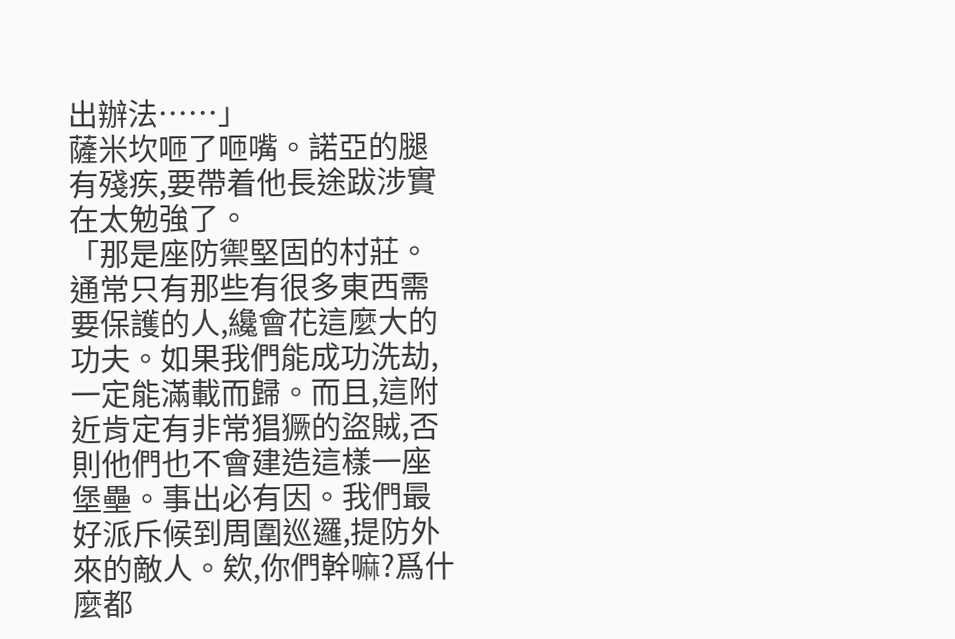出辦法……」
薩米坎咂了咂嘴。諾亞的腿有殘疾,要帶着他長途跋涉實在太勉強了。
「那是座防禦堅固的村莊。通常只有那些有很多東西需要保護的人,纔會花這麼大的功夫。如果我們能成功洗劫,一定能滿載而歸。而且,這附近肯定有非常猖獗的盜賊,否則他們也不會建造這樣一座堡壘。事出必有因。我們最好派斥候到周圍巡邏,提防外來的敵人。欸,你們幹嘛?爲什麼都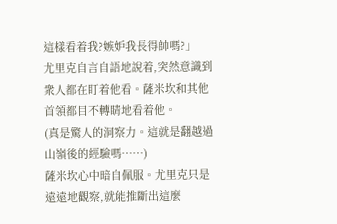這樣看着我?嫉妒我長得帥嗎?」
尤里克自言自語地說着,突然意識到衆人都在盯着他看。薩米坎和其他首領都目不轉睛地看着他。
(真是驚人的洞察力。這就是翻越過山嶺後的經驗嗎……)
薩米坎心中暗自佩服。尤里克只是遠遠地觀察,就能推斷出這麼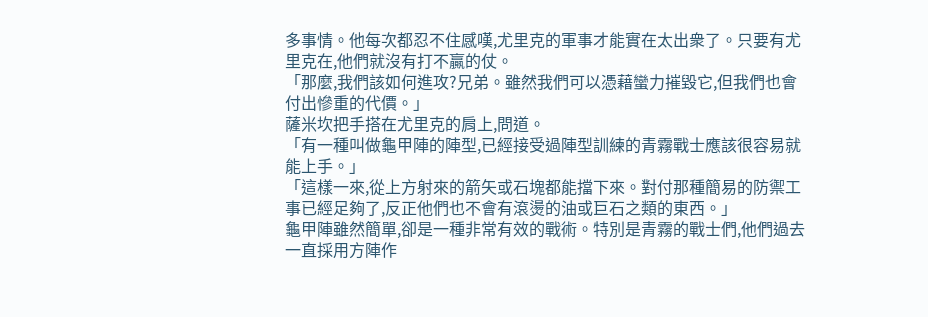多事情。他每次都忍不住感嘆,尤里克的軍事才能實在太出衆了。只要有尤里克在,他們就沒有打不贏的仗。
「那麼,我們該如何進攻?兄弟。雖然我們可以憑藉蠻力摧毀它,但我們也會付出慘重的代價。」
薩米坎把手搭在尤里克的肩上,問道。
「有一種叫做龜甲陣的陣型,已經接受過陣型訓練的青霧戰士應該很容易就能上手。」
「這樣一來,從上方射來的箭矢或石塊都能擋下來。對付那種簡易的防禦工事已經足夠了,反正他們也不會有滾燙的油或巨石之類的東西。」
龜甲陣雖然簡單,卻是一種非常有效的戰術。特別是青霧的戰士們,他們過去一直採用方陣作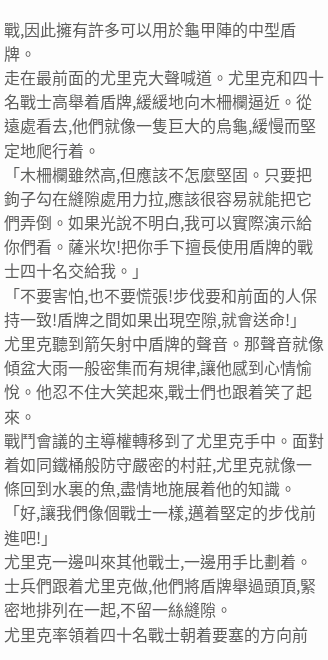戰,因此擁有許多可以用於龜甲陣的中型盾牌。
走在最前面的尤里克大聲喊道。尤里克和四十名戰士高舉着盾牌,緩緩地向木柵欄逼近。從遠處看去,他們就像一隻巨大的烏龜,緩慢而堅定地爬行着。
「木柵欄雖然高,但應該不怎麼堅固。只要把鉤子勾在縫隙處用力拉,應該很容易就能把它們弄倒。如果光說不明白,我可以實際演示給你們看。薩米坎!把你手下擅長使用盾牌的戰士四十名交給我。」
「不要害怕,也不要慌張!步伐要和前面的人保持一致!盾牌之間如果出現空隙,就會送命!」
尤里克聽到箭矢射中盾牌的聲音。那聲音就像傾盆大雨一般密集而有規律,讓他感到心情愉悅。他忍不住大笑起來,戰士們也跟着笑了起來。
戰鬥會議的主導權轉移到了尤里克手中。面對着如同鐵桶般防守嚴密的村莊,尤里克就像一條回到水裏的魚,盡情地施展着他的知識。
「好,讓我們像個戰士一樣,邁着堅定的步伐前進吧!」
尤里克一邊叫來其他戰士,一邊用手比劃着。士兵們跟着尤里克做,他們將盾牌舉過頭頂,緊密地排列在一起,不留一絲縫隙。
尤里克率領着四十名戰士朝着要塞的方向前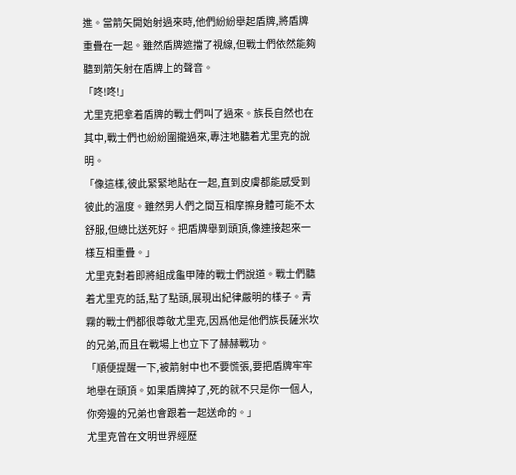進。當箭矢開始射過來時,他們紛紛舉起盾牌,將盾牌重疊在一起。雖然盾牌遮擋了視線,但戰士們依然能夠聽到箭矢射在盾牌上的聲音。
「咚!咚!」
尤里克把拿着盾牌的戰士們叫了過來。族長自然也在其中,戰士們也紛紛圍攏過來,專注地聽着尤里克的說明。
「像這樣,彼此緊緊地貼在一起,直到皮膚都能感受到彼此的溫度。雖然男人們之間互相摩擦身體可能不太舒服,但總比送死好。把盾牌舉到頭頂,像連接起來一樣互相重疊。」
尤里克對着即將組成龜甲陣的戰士們說道。戰士們聽着尤里克的話,點了點頭,展現出紀律嚴明的樣子。青霧的戰士們都很尊敬尤里克,因爲他是他們族長薩米坎的兄弟,而且在戰場上也立下了赫赫戰功。
「順便提醒一下,被箭射中也不要慌張,要把盾牌牢牢地舉在頭頂。如果盾牌掉了,死的就不只是你一個人,你旁邊的兄弟也會跟着一起送命的。」
尤里克曾在文明世界經歷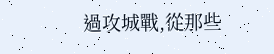過攻城戰,從那些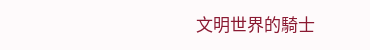文明世界的騎士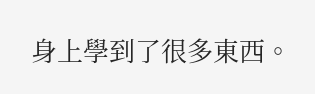身上學到了很多東西。